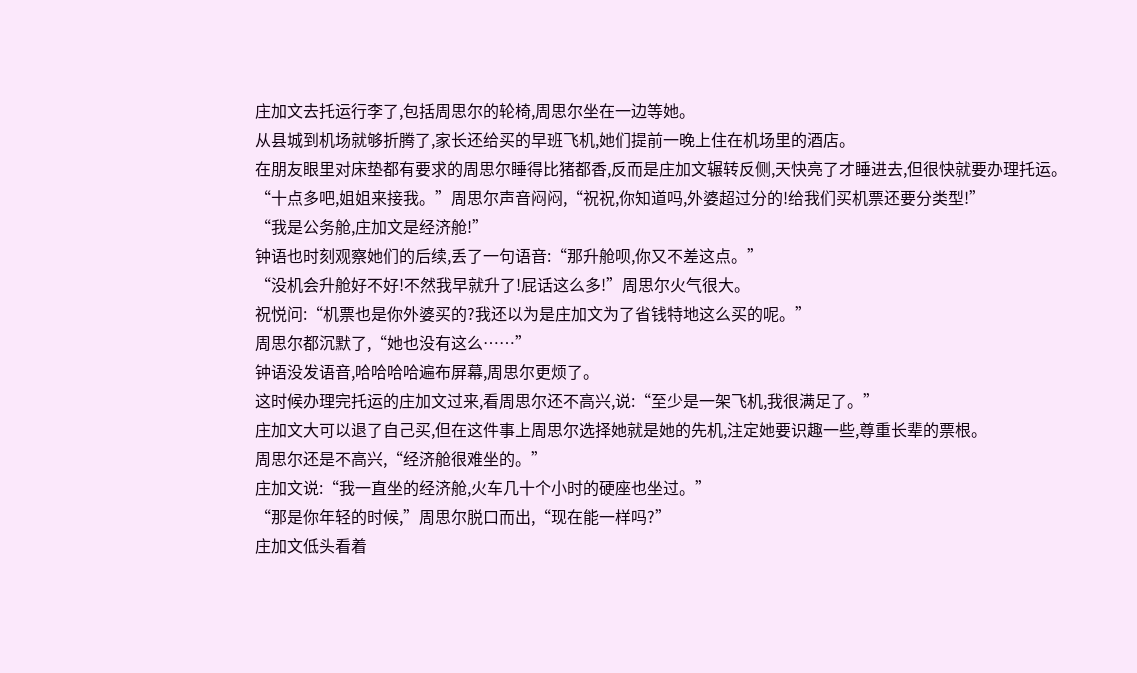庄加文去托运行李了,包括周思尔的轮椅,周思尔坐在一边等她。
从县城到机场就够折腾了,家长还给买的早班飞机,她们提前一晚上住在机场里的酒店。
在朋友眼里对床垫都有要求的周思尔睡得比猪都香,反而是庄加文辗转反侧,天快亮了才睡进去,但很快就要办理托运。
“十点多吧,姐姐来接我。”周思尔声音闷闷,“祝祝,你知道吗,外婆超过分的!给我们买机票还要分类型!”
“我是公务舱,庄加文是经济舱!”
钟语也时刻观察她们的后续,丢了一句语音:“那升舱呗,你又不差这点。”
“没机会升舱好不好!不然我早就升了!屁话这么多!”周思尔火气很大。
祝悦问:“机票也是你外婆买的?我还以为是庄加文为了省钱特地这么买的呢。”
周思尔都沉默了,“她也没有这么……”
钟语没发语音,哈哈哈哈遍布屏幕,周思尔更烦了。
这时候办理完托运的庄加文过来,看周思尔还不高兴,说:“至少是一架飞机,我很满足了。”
庄加文大可以退了自己买,但在这件事上周思尔选择她就是她的先机,注定她要识趣一些,尊重长辈的票根。
周思尔还是不高兴,“经济舱很难坐的。”
庄加文说:“我一直坐的经济舱,火车几十个小时的硬座也坐过。”
“那是你年轻的时候,”周思尔脱口而出,“现在能一样吗?”
庄加文低头看着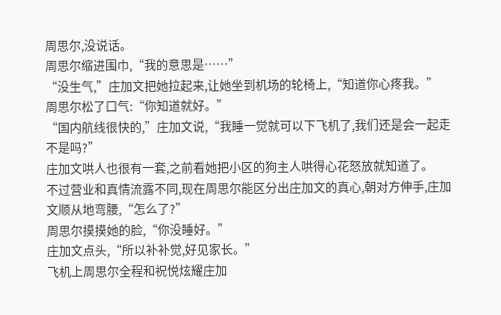周思尔,没说话。
周思尔缩进围巾,“我的意思是……”
“没生气,”庄加文把她拉起来,让她坐到机场的轮椅上,“知道你心疼我。”
周思尔松了口气:“你知道就好。”
“国内航线很快的,”庄加文说,“我睡一觉就可以下飞机了,我们还是会一起走不是吗?”
庄加文哄人也很有一套,之前看她把小区的狗主人哄得心花怒放就知道了。
不过营业和真情流露不同,现在周思尔能区分出庄加文的真心,朝对方伸手,庄加文顺从地弯腰,“怎么了?”
周思尔摸摸她的脸,“你没睡好。”
庄加文点头,“所以补补觉,好见家长。”
飞机上周思尔全程和祝悦炫耀庄加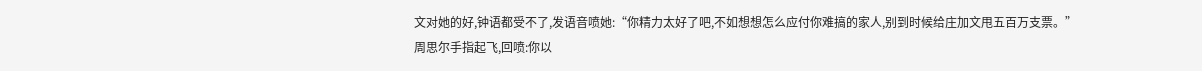文对她的好,钟语都受不了,发语音喷她:“你精力太好了吧,不如想想怎么应付你难搞的家人,别到时候给庄加文甩五百万支票。”
周思尔手指起飞,回喷:你以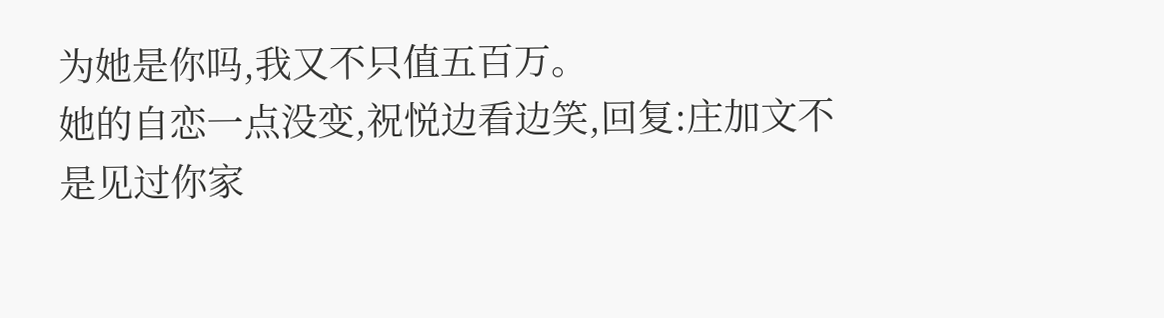为她是你吗,我又不只值五百万。
她的自恋一点没变,祝悦边看边笑,回复:庄加文不是见过你家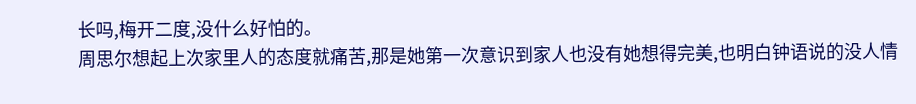长吗,梅开二度,没什么好怕的。
周思尔想起上次家里人的态度就痛苦,那是她第一次意识到家人也没有她想得完美,也明白钟语说的没人情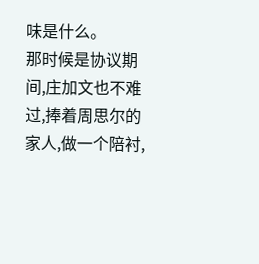味是什么。
那时候是协议期间,庄加文也不难过,捧着周思尔的家人,做一个陪衬,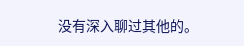没有深入聊过其他的。